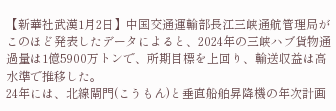【新華社武漢1月2日】中国交通運輸部長江三峡通航管理局がこのほど発表したデータによると、2024年の三峡ハブ貨物通過量は1億5900万トンで、所期目標を上回り、輸送収益は高水準で推移した。
24年には、北線閘門(こうもん)と垂直船舶昇降機の年次計画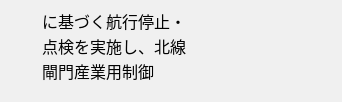に基づく航行停止・点検を実施し、北線閘門産業用制御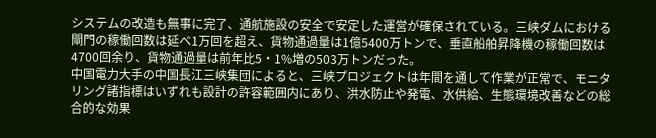システムの改造も無事に完了、通航施設の安全で安定した運営が確保されている。三峡ダムにおける閘門の稼働回数は延べ1万回を超え、貨物通過量は1億5400万トンで、垂直船舶昇降機の稼働回数は4700回余り、貨物通過量は前年比5・1%増の503万トンだった。
中国電力大手の中国長江三峡集団によると、三峡プロジェクトは年間を通して作業が正常で、モニタリング諸指標はいずれも設計の許容範囲内にあり、洪水防止や発電、水供給、生態環境改善などの総合的な効果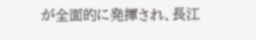が全面的に発揮され、長江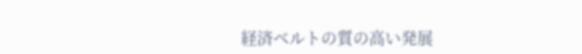経済ベルトの質の高い発展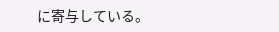に寄与している。